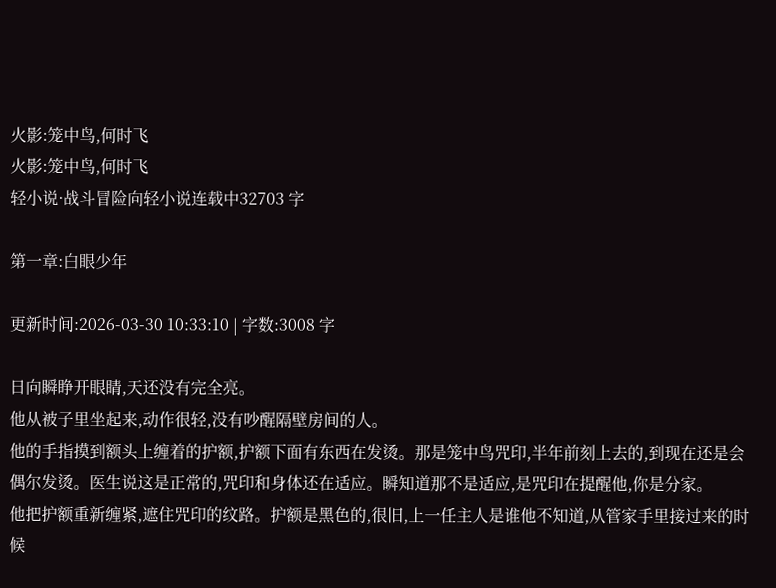火影:笼中鸟,何时飞
火影:笼中鸟,何时飞
轻小说·战斗冒险向轻小说连载中32703 字

第一章:白眼少年

更新时间:2026-03-30 10:33:10 | 字数:3008 字

日向瞬睁开眼睛,天还没有完全亮。
他从被子里坐起来,动作很轻,没有吵醒隔壁房间的人。
他的手指摸到额头上缠着的护额,护额下面有东西在发烫。那是笼中鸟咒印,半年前刻上去的,到现在还是会偶尔发烫。医生说这是正常的,咒印和身体还在适应。瞬知道那不是适应,是咒印在提醒他,你是分家。
他把护额重新缠紧,遮住咒印的纹路。护额是黑色的,很旧,上一任主人是谁他不知道,从管家手里接过来的时候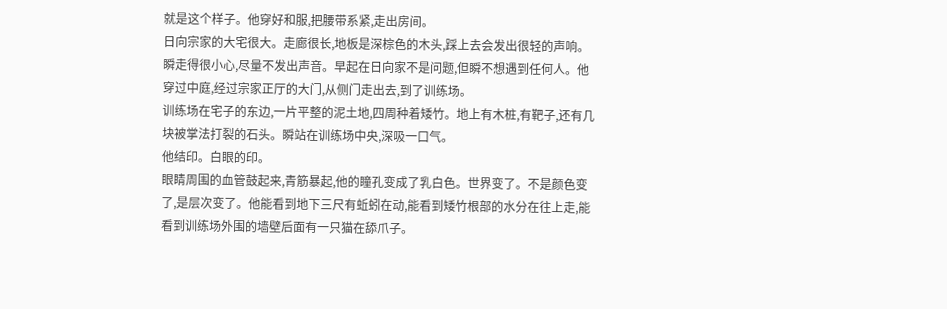就是这个样子。他穿好和服,把腰带系紧,走出房间。
日向宗家的大宅很大。走廊很长,地板是深棕色的木头,踩上去会发出很轻的声响。瞬走得很小心,尽量不发出声音。早起在日向家不是问题,但瞬不想遇到任何人。他穿过中庭,经过宗家正厅的大门,从侧门走出去,到了训练场。
训练场在宅子的东边,一片平整的泥土地,四周种着矮竹。地上有木桩,有靶子,还有几块被掌法打裂的石头。瞬站在训练场中央,深吸一口气。
他结印。白眼的印。
眼睛周围的血管鼓起来,青筋暴起,他的瞳孔变成了乳白色。世界变了。不是颜色变了,是层次变了。他能看到地下三尺有蚯蚓在动,能看到矮竹根部的水分在往上走,能看到训练场外围的墙壁后面有一只猫在舔爪子。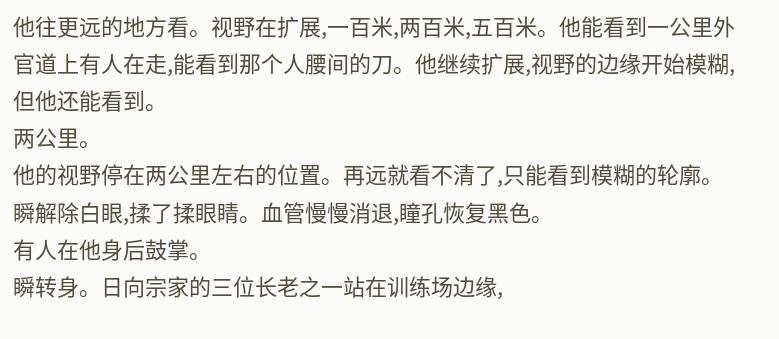他往更远的地方看。视野在扩展,一百米,两百米,五百米。他能看到一公里外官道上有人在走,能看到那个人腰间的刀。他继续扩展,视野的边缘开始模糊,但他还能看到。
两公里。
他的视野停在两公里左右的位置。再远就看不清了,只能看到模糊的轮廓。瞬解除白眼,揉了揉眼睛。血管慢慢消退,瞳孔恢复黑色。
有人在他身后鼓掌。
瞬转身。日向宗家的三位长老之一站在训练场边缘,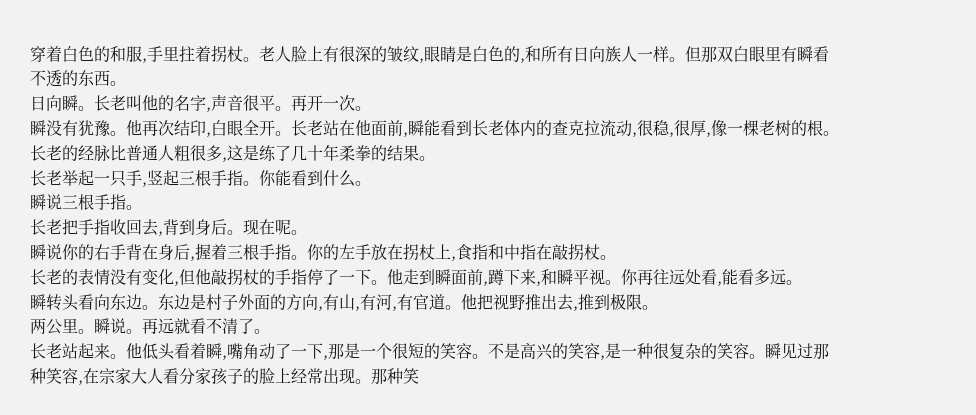穿着白色的和服,手里拄着拐杖。老人脸上有很深的皱纹,眼睛是白色的,和所有日向族人一样。但那双白眼里有瞬看不透的东西。
日向瞬。长老叫他的名字,声音很平。再开一次。
瞬没有犹豫。他再次结印,白眼全开。长老站在他面前,瞬能看到长老体内的查克拉流动,很稳,很厚,像一棵老树的根。长老的经脉比普通人粗很多,这是练了几十年柔拳的结果。
长老举起一只手,竖起三根手指。你能看到什么。
瞬说三根手指。
长老把手指收回去,背到身后。现在呢。
瞬说你的右手背在身后,握着三根手指。你的左手放在拐杖上,食指和中指在敲拐杖。
长老的表情没有变化,但他敲拐杖的手指停了一下。他走到瞬面前,蹲下来,和瞬平视。你再往远处看,能看多远。
瞬转头看向东边。东边是村子外面的方向,有山,有河,有官道。他把视野推出去,推到极限。
两公里。瞬说。再远就看不清了。
长老站起来。他低头看着瞬,嘴角动了一下,那是一个很短的笑容。不是高兴的笑容,是一种很复杂的笑容。瞬见过那种笑容,在宗家大人看分家孩子的脸上经常出现。那种笑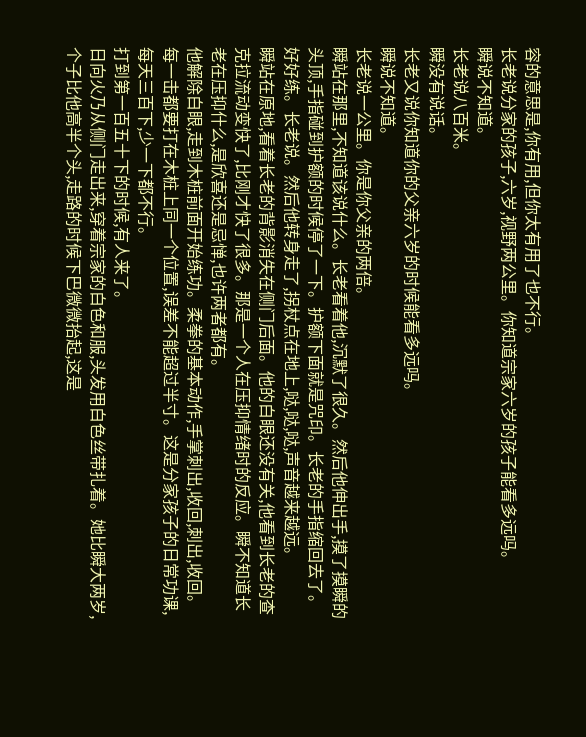容的意思是,你有用,但你太有用了也不行。
长老说分家的孩子,六岁,视野两公里。你知道宗家六岁的孩子能看多远吗。
瞬说不知道。
长老说八百米。
瞬没有说话。
长老又说你知道你的父亲六岁的时候能看多远吗。
瞬说不知道。
长老说一公里。你是你父亲的两倍。
瞬站在那里,不知道该说什么。长老看着他,沉默了很久。然后他伸出手,摸了摸瞬的头顶,手指碰到护额的时候停了一下。护额下面就是咒印。长老的手指缩回去了。
好好练。长老说。然后他转身走了,拐杖点在地上,哒,哒,哒,声音越来越远。
瞬站在原地,看着长老的背影消失在侧门后面。他的白眼还没有关,他看到长老的查克拉流动变快了,比刚才快了很多。那是一个人在压抑情绪时的反应。瞬不知道长老在压抑什么,是欣喜还是忌惮,也许两者都有。
他解除白眼,走到木桩前面开始练功。柔拳的基本动作,手掌刺出,收回,刺出,收回。每一击都要打在木桩上同一个位置,误差不能超过半寸。这是分家孩子的日常功课,每天三百下,少一下都不行。
打到第一百五十下的时候,有人来了。
日向火乃从侧门走出来,穿着宗家的白色和服,头发用白色丝带扎着。她比瞬大两岁,个子比他高半个头,走路的时候下巴微微抬起,这是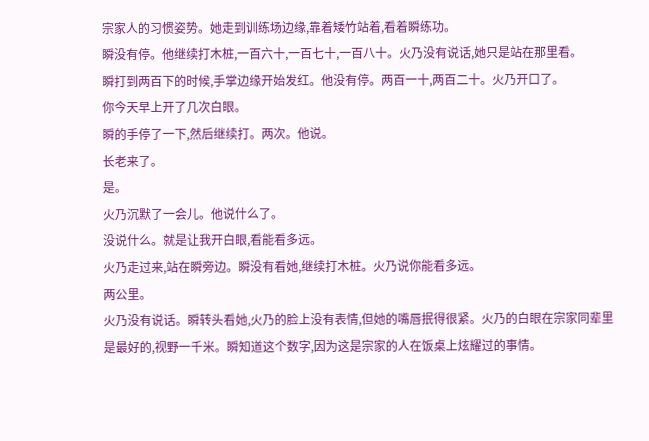宗家人的习惯姿势。她走到训练场边缘,靠着矮竹站着,看着瞬练功。
瞬没有停。他继续打木桩,一百六十,一百七十,一百八十。火乃没有说话,她只是站在那里看。
瞬打到两百下的时候,手掌边缘开始发红。他没有停。两百一十,两百二十。火乃开口了。
你今天早上开了几次白眼。
瞬的手停了一下,然后继续打。两次。他说。
长老来了。
是。
火乃沉默了一会儿。他说什么了。
没说什么。就是让我开白眼,看能看多远。
火乃走过来,站在瞬旁边。瞬没有看她,继续打木桩。火乃说你能看多远。
两公里。
火乃没有说话。瞬转头看她,火乃的脸上没有表情,但她的嘴唇抿得很紧。火乃的白眼在宗家同辈里是最好的,视野一千米。瞬知道这个数字,因为这是宗家的人在饭桌上炫耀过的事情。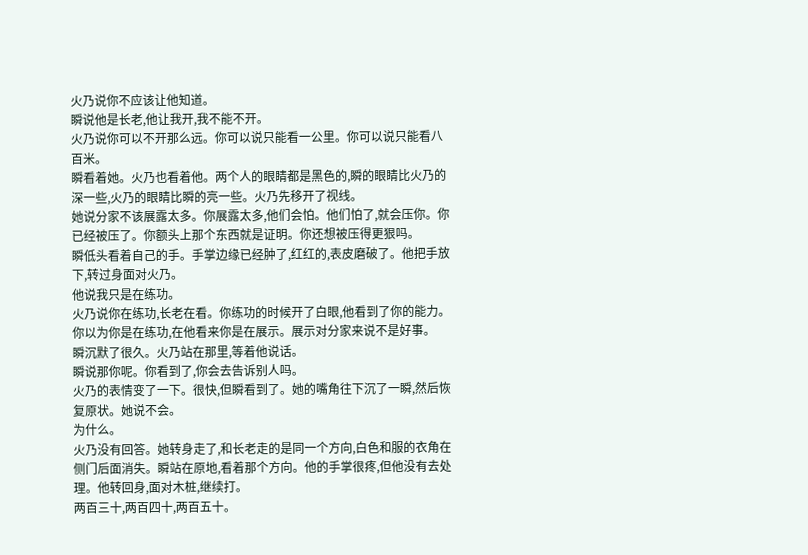火乃说你不应该让他知道。
瞬说他是长老,他让我开,我不能不开。
火乃说你可以不开那么远。你可以说只能看一公里。你可以说只能看八百米。
瞬看着她。火乃也看着他。两个人的眼睛都是黑色的,瞬的眼睛比火乃的深一些,火乃的眼睛比瞬的亮一些。火乃先移开了视线。
她说分家不该展露太多。你展露太多,他们会怕。他们怕了,就会压你。你已经被压了。你额头上那个东西就是证明。你还想被压得更狠吗。
瞬低头看着自己的手。手掌边缘已经肿了,红红的,表皮磨破了。他把手放下,转过身面对火乃。
他说我只是在练功。
火乃说你在练功,长老在看。你练功的时候开了白眼,他看到了你的能力。你以为你是在练功,在他看来你是在展示。展示对分家来说不是好事。
瞬沉默了很久。火乃站在那里,等着他说话。
瞬说那你呢。你看到了,你会去告诉别人吗。
火乃的表情变了一下。很快,但瞬看到了。她的嘴角往下沉了一瞬,然后恢复原状。她说不会。
为什么。
火乃没有回答。她转身走了,和长老走的是同一个方向,白色和服的衣角在侧门后面消失。瞬站在原地,看着那个方向。他的手掌很疼,但他没有去处理。他转回身,面对木桩,继续打。
两百三十,两百四十,两百五十。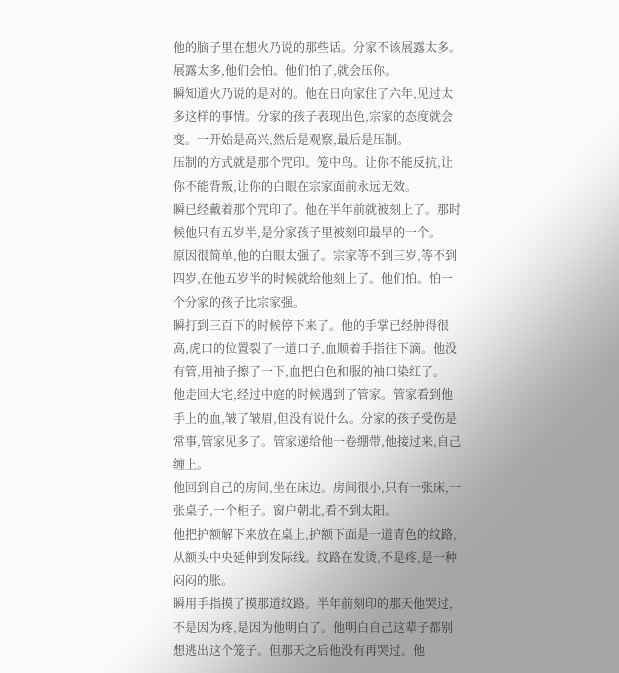他的脑子里在想火乃说的那些话。分家不该展露太多。展露太多,他们会怕。他们怕了,就会压你。
瞬知道火乃说的是对的。他在日向家住了六年,见过太多这样的事情。分家的孩子表现出色,宗家的态度就会变。一开始是高兴,然后是观察,最后是压制。
压制的方式就是那个咒印。笼中鸟。让你不能反抗,让你不能背叛,让你的白眼在宗家面前永远无效。
瞬已经戴着那个咒印了。他在半年前就被刻上了。那时候他只有五岁半,是分家孩子里被刻印最早的一个。
原因很简单,他的白眼太强了。宗家等不到三岁,等不到四岁,在他五岁半的时候就给他刻上了。他们怕。怕一个分家的孩子比宗家强。
瞬打到三百下的时候停下来了。他的手掌已经肿得很高,虎口的位置裂了一道口子,血顺着手指往下滴。他没有管,用袖子擦了一下,血把白色和服的袖口染红了。
他走回大宅,经过中庭的时候遇到了管家。管家看到他手上的血,皱了皱眉,但没有说什么。分家的孩子受伤是常事,管家见多了。管家递给他一卷绷带,他接过来,自己缠上。
他回到自己的房间,坐在床边。房间很小,只有一张床,一张桌子,一个柜子。窗户朝北,看不到太阳。
他把护额解下来放在桌上,护额下面是一道青色的纹路,从额头中央延伸到发际线。纹路在发烫,不是疼,是一种闷闷的胀。
瞬用手指摸了摸那道纹路。半年前刻印的那天他哭过,不是因为疼,是因为他明白了。他明白自己这辈子都别想逃出这个笼子。但那天之后他没有再哭过。他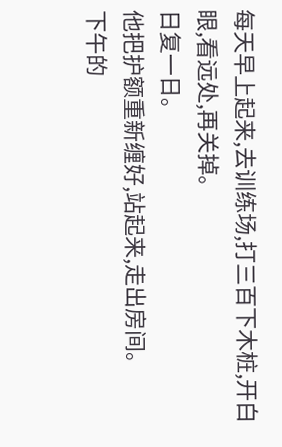每天早上起来,去训练场,打三百下木桩,开白眼,看远处,再关掉。
日复一日。
他把护额重新缠好,站起来,走出房间。
下午的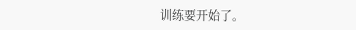训练要开始了。